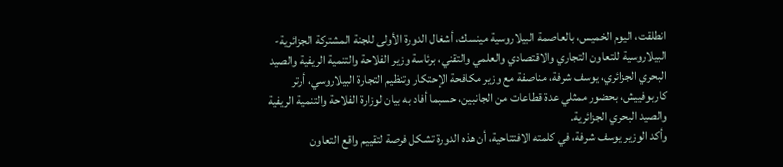انطلقت، اليوم الخميس، بالعاصمة البيلاروسية مينسك، أشغال الدورة الأولى للجنة المشتركة الجزائرية-البيلاروسية للتعاون التجاري والاقتصادي والعلمي والتقني، برئاسة وزير الفلاحة والتنمية الريفية والصيد البحري الجزائري، يوسف شرفة، مناصفة مع وزير مكافحة الإحتكار وتنظيم التجارة البيلاروسي، أرتر كاربوفييش، بحضور ممثلي عدة قطاعات من الجانبين، حسبما أفاد به بيان لوزارة الفلاحة والتنمية الريفية والصيد البحري الجزائرية.
وأكد الوزير يوسف شرفة، في كلمته الافتتاحية، أن هذه الدورة تشكل فرصة لتقييم واقع التعاون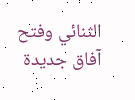الثنائي وفتح آفاق جديدة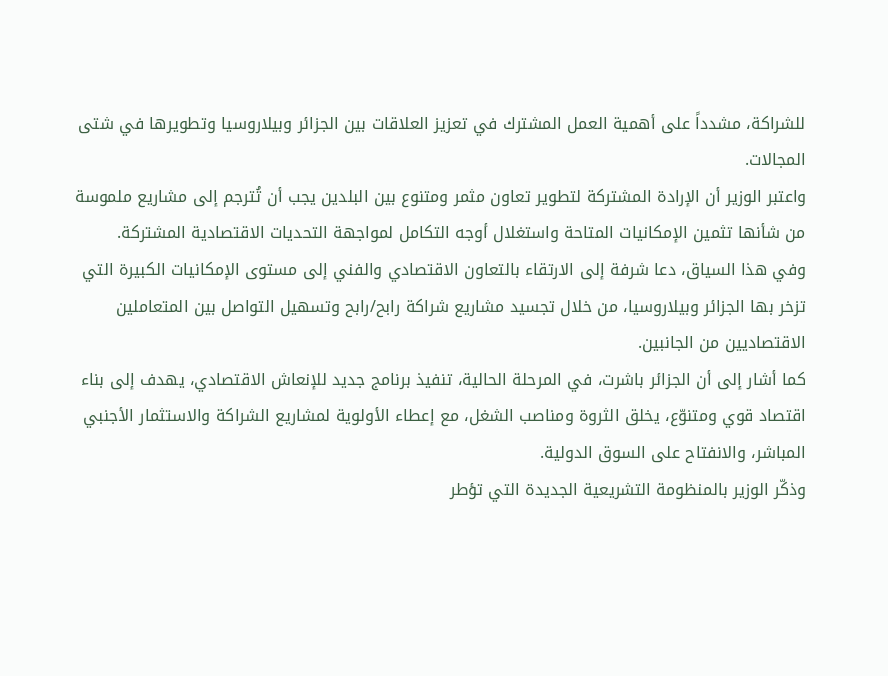للشراكة، مشدداً على أهمية العمل المشترك في تعزيز العلاقات بين الجزائر وبيلاروسيا وتطويرها في شتى المجالات.
واعتبر الوزير أن الإرادة المشتركة لتطوير تعاون مثمر ومتنوع بين البلدين يجب أن تُترجم إلى مشاريع ملموسة من شأنها تثمين الإمكانيات المتاحة واستغلال أوجه التكامل لمواجهة التحديات الاقتصادية المشتركة.
وفي هذا السياق، دعا شرفة إلى الارتقاء بالتعاون الاقتصادي والفني إلى مستوى الإمكانيات الكبيرة التي تزخر بها الجزائر وبيلاروسيا، من خلال تجسيد مشاريع شراكة رابح/رابح وتسهيل التواصل بين المتعاملين الاقتصاديين من الجانبين.
كما أشار إلى أن الجزائر باشرت، في المرحلة الحالية، تنفيذ برنامج جديد للإنعاش الاقتصادي، يهدف إلى بناء اقتصاد قوي ومتنوّع، يخلق الثروة ومناصب الشغل، مع إعطاء الأولوية لمشاريع الشراكة والاستثمار الأجنبي المباشر، والانفتاح على السوق الدولية.
وذكّر الوزير بالمنظومة التشريعية الجديدة التي تؤطر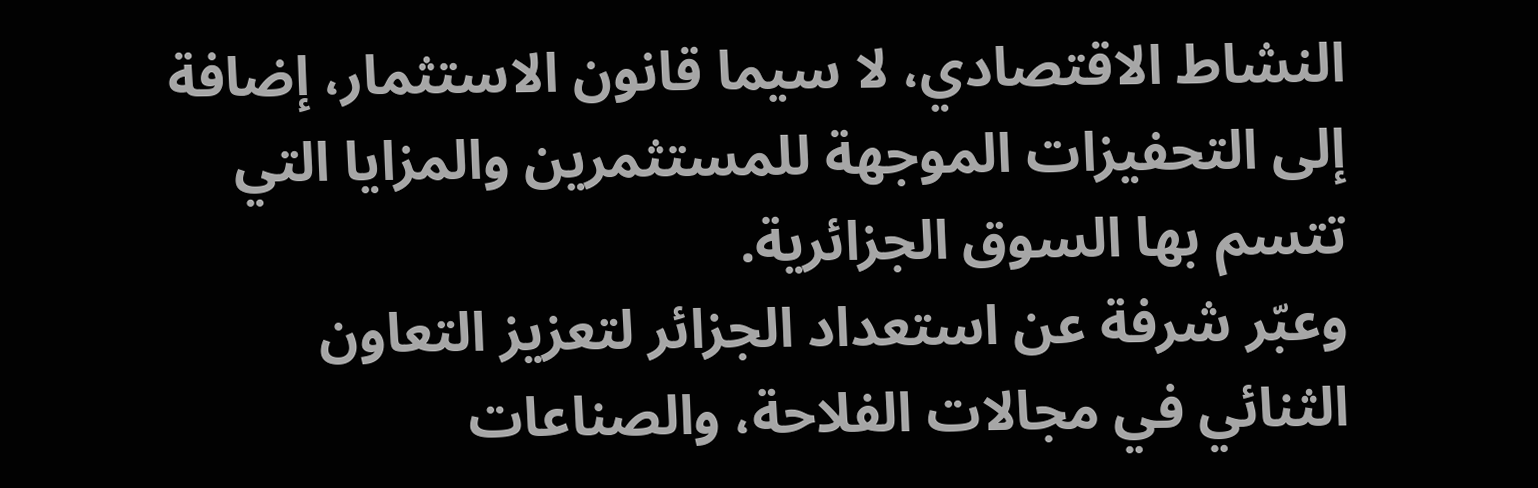النشاط الاقتصادي، لا سيما قانون الاستثمار، إضافة إلى التحفيزات الموجهة للمستثمرين والمزايا التي تتسم بها السوق الجزائرية.
وعبّر شرفة عن استعداد الجزائر لتعزيز التعاون الثنائي في مجالات الفلاحة، والصناعات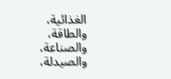الغذائية، والطاقة، والصناعة، والصيدلة،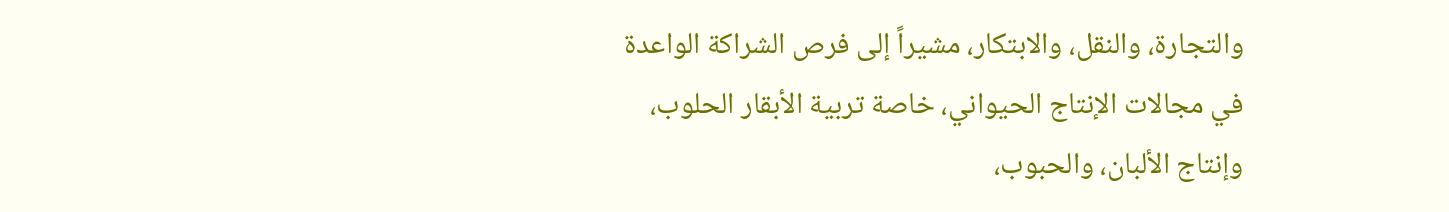والتجارة، والنقل، والابتكار، مشيراً إلى فرص الشراكة الواعدة في مجالات الإنتاج الحيواني، خاصة تربية الأبقار الحلوب، وإنتاج الألبان، والحبوب،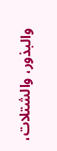والبذور، والشتلات،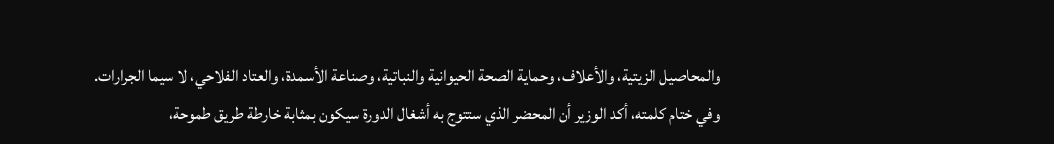والمحاصيل الزيتية، والأعلاف، وحماية الصحة الحيوانية والنباتية، وصناعة الأسمدة، والعتاد الفلاحي، لا سيما الجرارات.
وفي ختام كلمته، أكد الوزير أن المحضر الذي ستتوج به أشغال الدورة سيكون بمثابة خارطة طريق طموحة،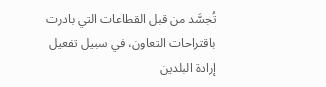تُجسَّد من قبل القطاعات التي بادرت باقتراحات التعاون، في سبيل تفعيل إرادة البلدين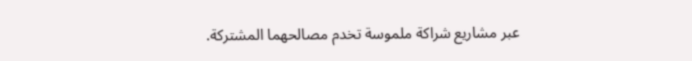عبر مشاريع شراكة ملموسة تخدم مصالحهما المشتركة.